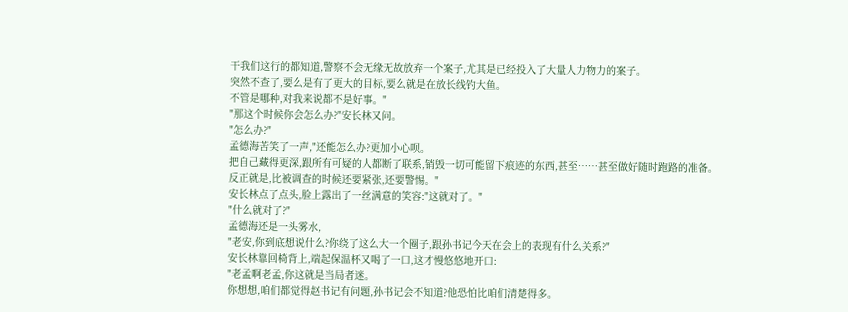干我们这行的都知道,警察不会无缘无故放弃一个案子,尤其是已经投入了大量人力物力的案子。
突然不查了,要么是有了更大的目标,要么就是在放长线钓大鱼。
不管是哪种,对我来说都不是好事。"
"那这个时候你会怎么办?"安长林又问。
"怎么办?"
孟德海苦笑了一声,"还能怎么办?更加小心呗。
把自己藏得更深,跟所有可疑的人都断了联系,销毁一切可能留下痕迹的东西,甚至……甚至做好随时跑路的准备。
反正就是,比被调查的时候还要紧张,还要警惕。"
安长林点了点头,脸上露出了一丝满意的笑容:"这就对了。"
"什么就对了?"
孟德海还是一头雾水,
"老安,你到底想说什么?你绕了这么大一个圈子,跟孙书记今天在会上的表现有什么关系?"
安长林靠回椅背上,端起保温杯又喝了一口,这才慢悠悠地开口:
"老孟啊老孟,你这就是当局者迷。
你想想,咱们都觉得赵书记有问题,孙书记会不知道?他恐怕比咱们清楚得多。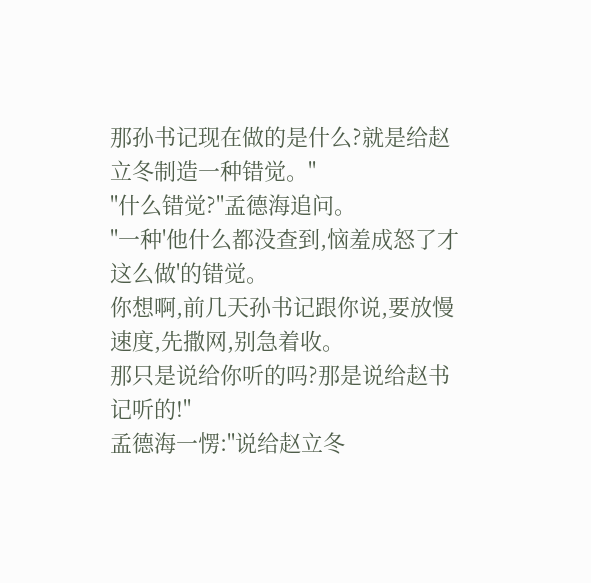那孙书记现在做的是什么?就是给赵立冬制造一种错觉。"
"什么错觉?"孟德海追问。
"一种'他什么都没查到,恼羞成怒了才这么做'的错觉。
你想啊,前几天孙书记跟你说,要放慢速度,先撒网,别急着收。
那只是说给你听的吗?那是说给赵书记听的!"
孟德海一愣:"说给赵立冬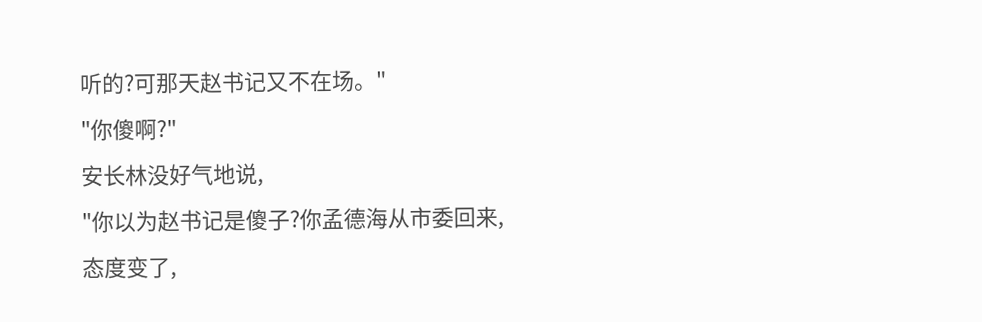听的?可那天赵书记又不在场。"
"你傻啊?"
安长林没好气地说,
"你以为赵书记是傻子?你孟德海从市委回来,态度变了,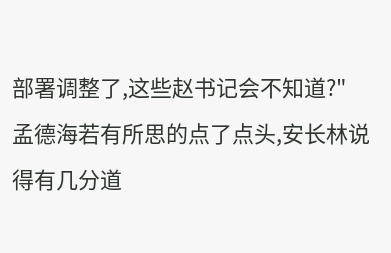部署调整了,这些赵书记会不知道?"
孟德海若有所思的点了点头,安长林说得有几分道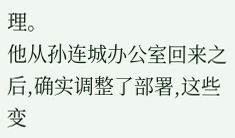理。
他从孙连城办公室回来之后,确实调整了部署,这些变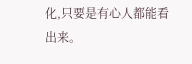化,只要是有心人都能看出来。